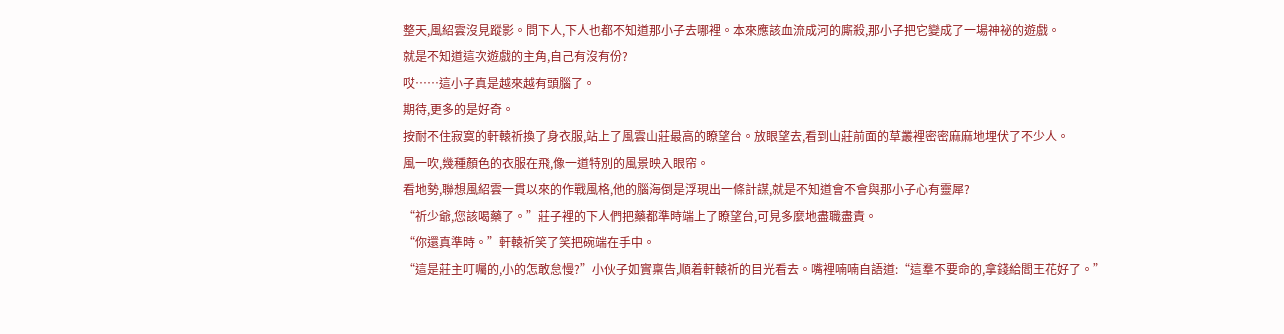整天,風紹雲沒見蹤影。問下人,下人也都不知道那小子去哪裡。本來應該血流成河的廝殺,那小子把它變成了一場神祕的遊戲。
就是不知道這次遊戲的主角,自己有沒有份?
哎……這小子真是越來越有頭腦了。
期待,更多的是好奇。
按耐不住寂寞的軒轅祈換了身衣服,站上了風雲山莊最高的瞭望台。放眼望去,看到山莊前面的草叢裡密密麻麻地埋伏了不少人。
風一吹,幾種顏色的衣服在飛,像一道特別的風景映入眼帘。
看地勢,聯想風紹雲一貫以來的作戰風格,他的腦海倒是浮現出一條計謀,就是不知道會不會與那小子心有靈犀?
“祈少爺,您該喝藥了。”莊子裡的下人們把藥都準時端上了瞭望台,可見多麼地盡職盡責。
“你還真準時。”軒轅祈笑了笑把碗端在手中。
“這是莊主叮囑的,小的怎敢怠慢?”小伙子如實稟告,順着軒轅祈的目光看去。嘴裡喃喃自語道:“這羣不要命的,拿錢給閻王花好了。”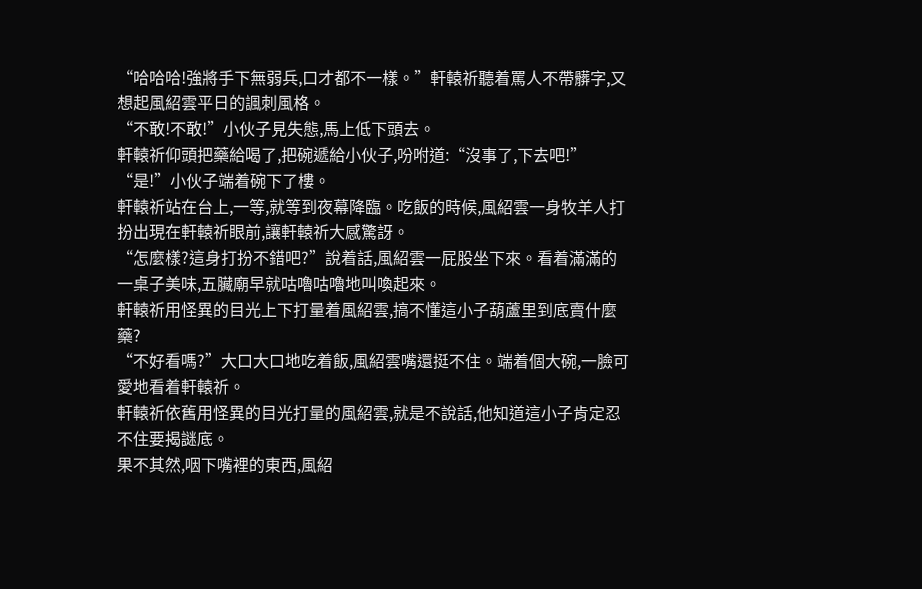“哈哈哈!強將手下無弱兵,口才都不一樣。”軒轅祈聽着罵人不帶髒字,又想起風紹雲平日的諷刺風格。
“不敢!不敢!”小伙子見失態,馬上低下頭去。
軒轅祈仰頭把藥給喝了,把碗遞給小伙子,吩咐道:“沒事了,下去吧!”
“是!”小伙子端着碗下了樓。
軒轅祈站在台上,一等,就等到夜幕降臨。吃飯的時候,風紹雲一身牧羊人打扮出現在軒轅祈眼前,讓軒轅祈大感驚訝。
“怎麼樣?這身打扮不錯吧?”說着話,風紹雲一屁股坐下來。看着滿滿的一桌子美味,五臟廟早就咕嚕咕嚕地叫喚起來。
軒轅祈用怪異的目光上下打量着風紹雲,搞不懂這小子葫蘆里到底賣什麼藥?
“不好看嗎?”大口大口地吃着飯,風紹雲嘴還挺不住。端着個大碗,一臉可愛地看着軒轅祈。
軒轅祈依舊用怪異的目光打量的風紹雲,就是不說話,他知道這小子肯定忍不住要揭謎底。
果不其然,咽下嘴裡的東西,風紹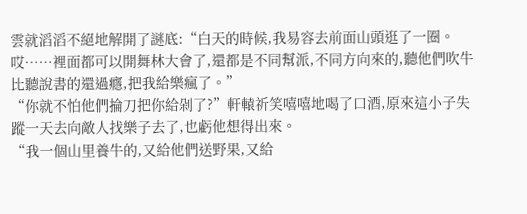雲就滔滔不絕地解開了謎底:“白天的時候,我易容去前面山頭逛了一圈。哎……裡面都可以開舞林大會了,還都是不同幫派,不同方向來的,聽他們吹牛比聽說書的還過癮,把我給樂瘋了。”
“你就不怕他們掄刀把你給剁了?”軒轅祈笑嘻嘻地喝了口酒,原來這小子失蹤一天去向敵人找樂子去了,也虧他想得出來。
“我一個山里養牛的,又給他們送野果,又給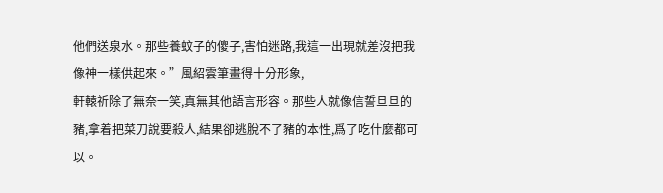他們送泉水。那些養蚊子的傻子,害怕迷路,我這一出現就差沒把我像神一樣供起來。”風紹雲筆畫得十分形象,
軒轅祈除了無奈一笑,真無其他語言形容。那些人就像信誓旦旦的豬,拿着把菜刀說要殺人,結果卻逃脫不了豬的本性,爲了吃什麼都可以。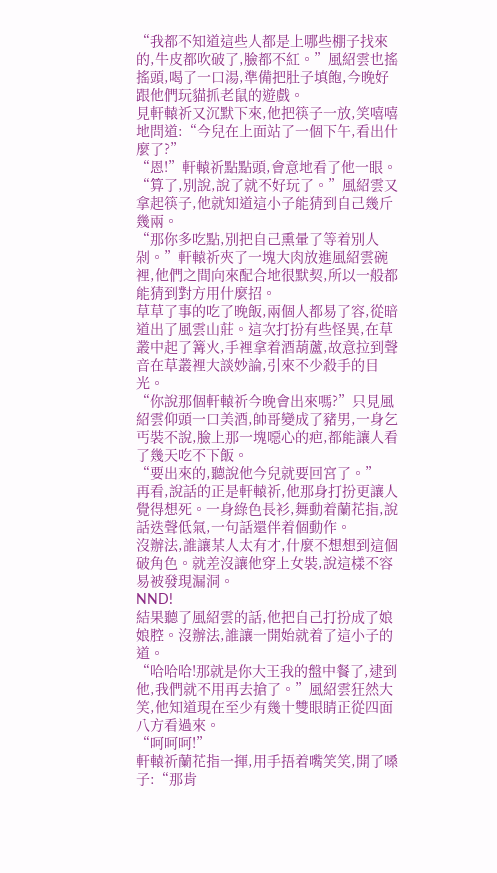“我都不知道這些人都是上哪些棚子找來的,牛皮都吹破了,臉都不紅。”風紹雲也搖搖頭,喝了一口湯,準備把肚子填飽,今晚好跟他們玩貓抓老鼠的遊戲。
見軒轅祈又沉默下來,他把筷子一放,笑嘻嘻地問道:“今兒在上面站了一個下午,看出什麼了?”
“恩!”軒轅祈點點頭,會意地看了他一眼。
“算了,別說,說了就不好玩了。”風紹雲又拿起筷子,他就知道這小子能猜到自己幾斤幾兩。
“那你多吃點,別把自己熏暈了等着別人剁。”軒轅祈夾了一塊大肉放進風紹雲碗裡,他們之間向來配合地很默契,所以一般都能猜到對方用什麼招。
草草了事的吃了晚飯,兩個人都易了容,從暗道出了風雲山莊。這次打扮有些怪異,在草叢中起了篝火,手裡拿着酒葫蘆,故意拉到聲音在草叢裡大談妙論,引來不少殺手的目光。
“你說那個軒轅祈今晚會出來嗎?”只見風紹雲仰頭一口美酒,帥哥變成了豬男,一身乞丐裝不說,臉上那一塊噁心的疤,都能讓人看了幾天吃不下飯。
“要出來的,聽說他今兒就要回宮了。”
再看,說話的正是軒轅祈,他那身打扮更讓人覺得想死。一身綠色長衫,舞動着蘭花指,說話迭聲低氣,一句話還伴着個動作。
沒辦法,誰讓某人太有才,什麼不想想到這個破角色。就差沒讓他穿上女裝,說這樣不容易被發現漏洞。
NND!
結果聽了風紹雲的話,他把自己打扮成了娘娘腔。沒辦法,誰讓一開始就着了這小子的道。
“哈哈哈!那就是你大王我的盤中餐了,逮到他,我們就不用再去搶了。”風紹雲狂然大笑,他知道現在至少有幾十雙眼睛正從四面八方看過來。
“呵呵呵!”
軒轅祈蘭花指一揮,用手捂着嘴笑笑,開了嗓子:“那肯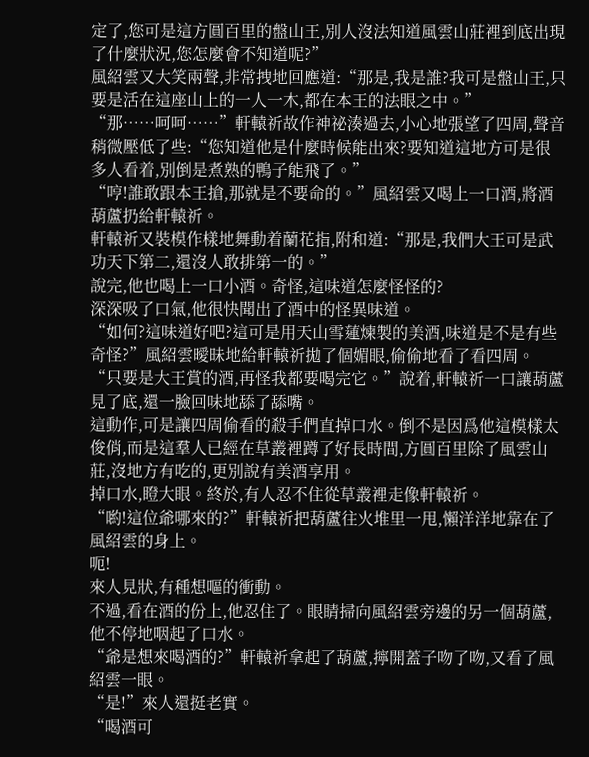定了,您可是這方圓百里的盤山王,別人沒法知道風雲山莊裡到底出現了什麼狀況,您怎麼會不知道呢?”
風紹雲又大笑兩聲,非常拽地回應道:“那是,我是誰?我可是盤山王,只要是活在這座山上的一人一木,都在本王的法眼之中。”
“那……呵呵……”軒轅祈故作神祕湊過去,小心地張望了四周,聲音稍微壓低了些:“您知道他是什麼時候能出來?要知道這地方可是很多人看着,別倒是煮熟的鴨子能飛了。”
“哼!誰敢跟本王搶,那就是不要命的。”風紹雲又喝上一口酒,將酒葫蘆扔給軒轅祈。
軒轅祈又裝模作樣地舞動着蘭花指,附和道:“那是,我們大王可是武功天下第二,還沒人敢排第一的。”
說完,他也喝上一口小酒。奇怪,這味道怎麼怪怪的?
深深吸了口氣,他很快聞出了酒中的怪異味道。
“如何?這味道好吧?這可是用天山雪蓮煉製的美酒,味道是不是有些奇怪?”風紹雲曖昧地給軒轅祈拋了個媚眼,偷偷地看了看四周。
“只要是大王賞的酒,再怪我都要喝完它。”說着,軒轅祈一口讓葫蘆見了底,還一臉回味地舔了舔嘴。
這動作,可是讓四周偷看的殺手們直掉口水。倒不是因爲他這模樣太俊俏,而是這羣人已經在草叢裡蹲了好長時間,方圓百里除了風雲山莊,沒地方有吃的,更別說有美酒享用。
掉口水,瞪大眼。終於,有人忍不住從草叢裡走像軒轅祈。
“喲!這位爺哪來的?”軒轅祈把葫蘆往火堆里一甩,懶洋洋地靠在了風紹雲的身上。
呃!
來人見狀,有種想嘔的衝動。
不過,看在酒的份上,他忍住了。眼睛掃向風紹雲旁邊的另一個葫蘆,他不停地咽起了口水。
“爺是想來喝酒的?”軒轅祈拿起了葫蘆,擰開蓋子吻了吻,又看了風紹雲一眼。
“是!”來人還挺老實。
“喝酒可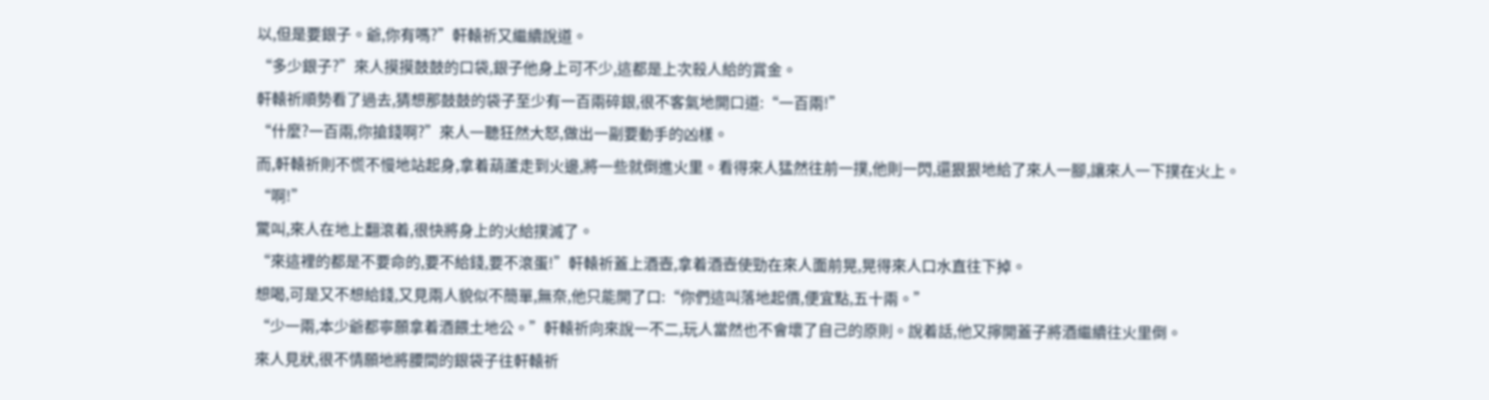以,但是要銀子。爺,你有嗎?”軒轅祈又繼續說道。
“多少銀子?”來人摸摸鼓鼓的口袋,銀子他身上可不少,這都是上次殺人給的賞金。
軒轅祈順勢看了過去,猜想那鼓鼓的袋子至少有一百兩碎銀,很不客氣地開口道:“一百兩!”
“什麼?一百兩,你搶錢啊?”來人一聽狂然大怒,做出一副要動手的凶樣。
而,軒轅祈則不慌不慢地站起身,拿着葫蘆走到火邊,將一些就倒進火里。看得來人猛然往前一撲,他則一閃,還狠狠地給了來人一腳,讓來人一下撲在火上。
“啊!”
驚叫,來人在地上翻滾着,很快將身上的火給撲滅了。
“來這裡的都是不要命的,要不給錢,要不滾蛋!”軒轅祈蓋上酒壺,拿着酒壺使勁在來人面前晃,晃得來人口水直往下掉。
想喝,可是又不想給錢,又見兩人貌似不簡單,無奈,他只能開了口:“你們這叫落地起價,便宜點,五十兩。”
“少一兩,本少爺都寧願拿着酒餵土地公。”軒轅祈向來說一不二,玩人當然也不會壞了自己的原則。說着話,他又擰開蓋子將酒繼續往火里倒。
來人見狀,很不情願地將腰間的銀袋子往軒轅祈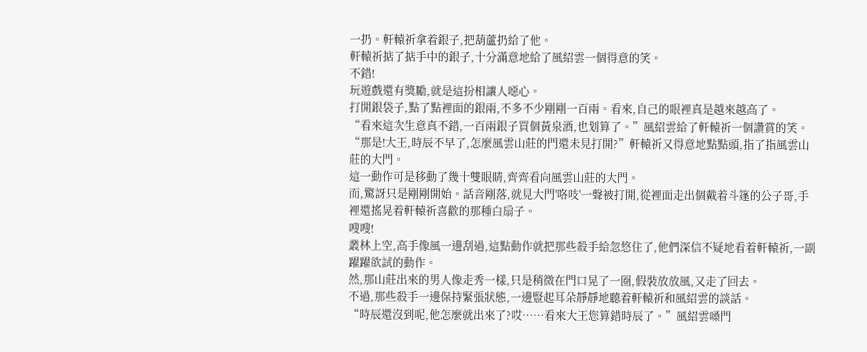一扔。軒轅祈拿着銀子,把葫蘆扔給了他。
軒轅祈掂了掂手中的銀子,十分滿意地給了風紹雲一個得意的笑。
不錯!
玩遊戲還有獎勵,就是這扮相讓人噁心。
打開銀袋子,點了點裡面的銀兩,不多不少剛剛一百兩。看來,自己的眼裡真是越來越高了。
“看來這次生意真不錯,一百兩銀子買個黃泉酒,也划算了。”風紹雲給了軒轅祈一個讚賞的笑。
“那是!大王,時辰不早了,怎麼風雲山莊的門還未見打開?”軒轅祈又得意地點點頭,指了指風雲山莊的大門。
這一動作可是移動了幾十雙眼睛,齊齊看向風雲山莊的大門。
而,驚訝只是剛剛開始。話音剛落,就見大門'咯吱'一聲被打開,從裡面走出個戴着斗篷的公子哥,手裡還搖晃着軒轅祈喜歡的那種白扇子。
嗖嗖!
叢林上空,高手像風一邊刮過,這點動作就把那些殺手給忽悠住了,他們深信不疑地看着軒轅祈,一副躍躍欲試的動作。
然,那山莊出來的男人像走秀一樣,只是稍微在門口晃了一圈,假裝放放風,又走了回去。
不過,那些殺手一邊保持緊張狀態,一邊豎起耳朵靜靜地聽着軒轅祈和風紹雲的談話。
“時辰還沒到呢,他怎麼就出來了?哎……看來大王您算錯時辰了。”風紹雲嗓門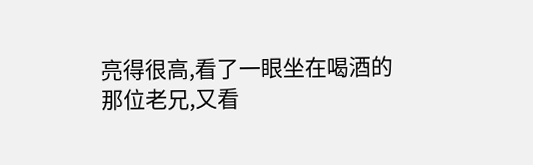亮得很高,看了一眼坐在喝酒的那位老兄,又看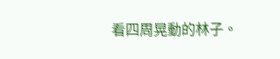看四周晃動的林子。